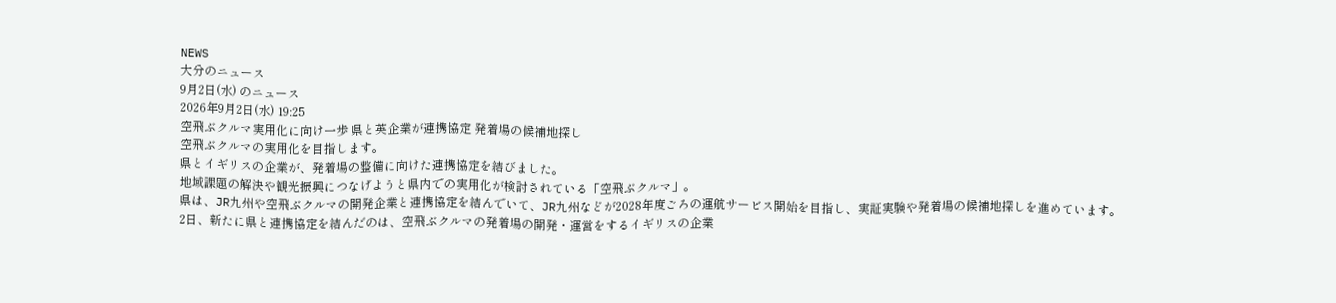NEWS
大分のニュース
9月2日(水) のニュース
2026年9月2日(水) 19:25
空飛ぶクルマ実用化に向け一歩 県と英企業が連携協定 発着場の候補地探し
空飛ぶクルマの実用化を目指します。
県とイギリスの企業が、発着場の整備に向けた連携協定を結びました。
地域課題の解決や観光振興につなげようと県内での実用化が検討されている「空飛ぶクルマ」。
県は、JR九州や空飛ぶクルマの開発企業と連携協定を結んでいて、JR九州などが2028年度ごろの運航サービス開始を目指し、実証実験や発着場の候補地探しを進めています。
2日、新たに県と連携協定を結んだのは、空飛ぶクルマの発着場の開発・運営をするイギリスの企業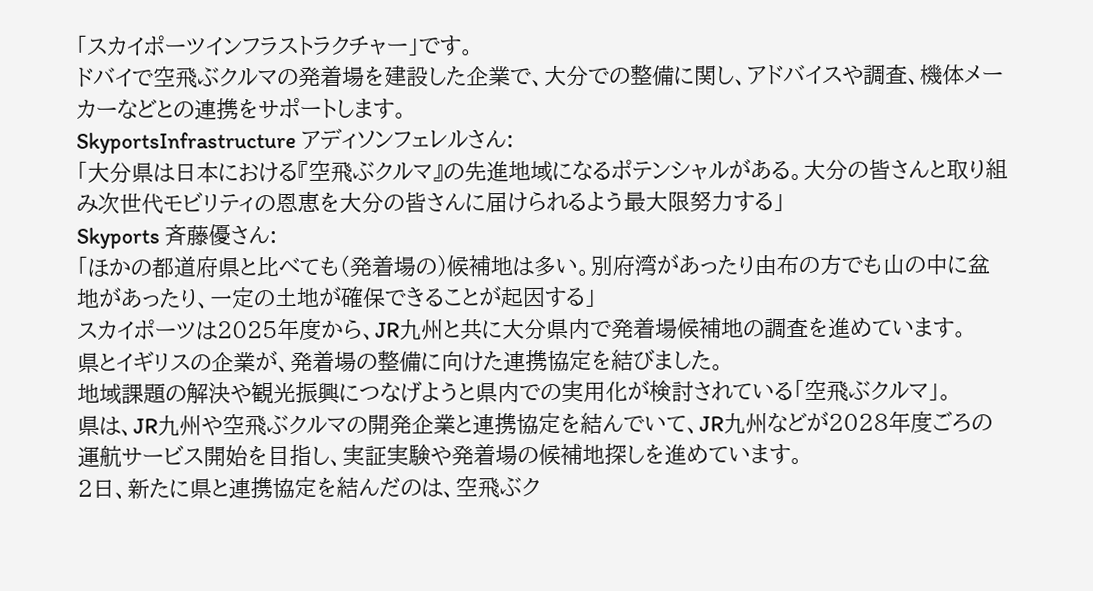「スカイポーツインフラストラクチャー」です。
ドバイで空飛ぶクルマの発着場を建設した企業で、大分での整備に関し、アドバイスや調査、機体メーカーなどとの連携をサポートします。
SkyportsInfrastructure アディソンフェレルさん:
「大分県は日本における『空飛ぶクルマ』の先進地域になるポテンシャルがある。大分の皆さんと取り組み次世代モビリティの恩恵を大分の皆さんに届けられるよう最大限努力する」
Skyports 斉藤優さん:
「ほかの都道府県と比べても(発着場の)候補地は多い。別府湾があったり由布の方でも山の中に盆地があったり、一定の土地が確保できることが起因する」
スカイポーツは2025年度から、JR九州と共に大分県内で発着場候補地の調査を進めています。
県とイギリスの企業が、発着場の整備に向けた連携協定を結びました。
地域課題の解決や観光振興につなげようと県内での実用化が検討されている「空飛ぶクルマ」。
県は、JR九州や空飛ぶクルマの開発企業と連携協定を結んでいて、JR九州などが2028年度ごろの運航サービス開始を目指し、実証実験や発着場の候補地探しを進めています。
2日、新たに県と連携協定を結んだのは、空飛ぶク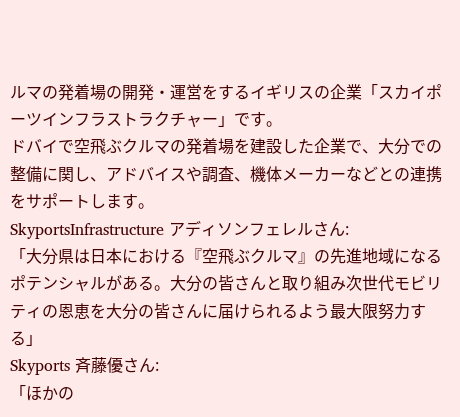ルマの発着場の開発・運営をするイギリスの企業「スカイポーツインフラストラクチャー」です。
ドバイで空飛ぶクルマの発着場を建設した企業で、大分での整備に関し、アドバイスや調査、機体メーカーなどとの連携をサポートします。
SkyportsInfrastructure アディソンフェレルさん:
「大分県は日本における『空飛ぶクルマ』の先進地域になるポテンシャルがある。大分の皆さんと取り組み次世代モビリティの恩恵を大分の皆さんに届けられるよう最大限努力する」
Skyports 斉藤優さん:
「ほかの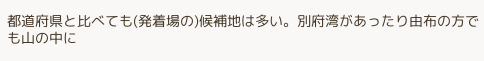都道府県と比べても(発着場の)候補地は多い。別府湾があったり由布の方でも山の中に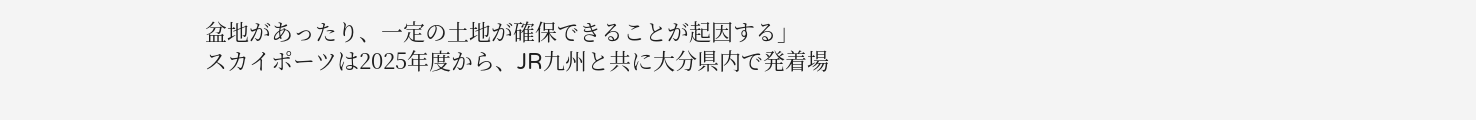盆地があったり、一定の土地が確保できることが起因する」
スカイポーツは2025年度から、JR九州と共に大分県内で発着場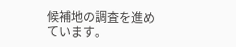候補地の調査を進めています。